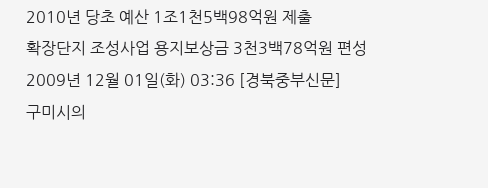2010년 당초 예산 1조1천5백98억원 제출
확장단지 조성사업 용지보상금 3천3백78억원 편성
2009년 12월 01일(화) 03:36 [경북중부신문]
구미시의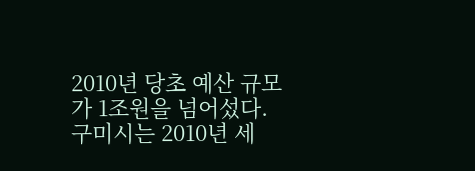2010년 당초 예산 규모가 1조원을 넘어섰다.
구미시는 2010년 세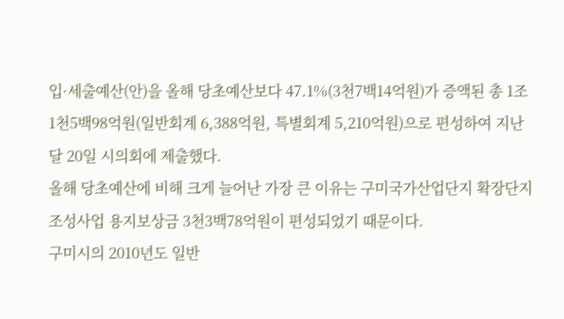입·세출예산(안)을 올해 당초예산보다 47.1%(3천7백14억원)가 증액된 총 1조1천5백98억원(일반회계 6,388억원, 특별회계 5,210억원)으로 편성하여 지난 달 20일 시의회에 제출했다.
올해 당초예산에 비해 크게 늘어난 가장 큰 이유는 구미국가산업단지 확장단지 조성사업 용지보상금 3천3백78억원이 편성되었기 때문이다.
구미시의 2010년도 일반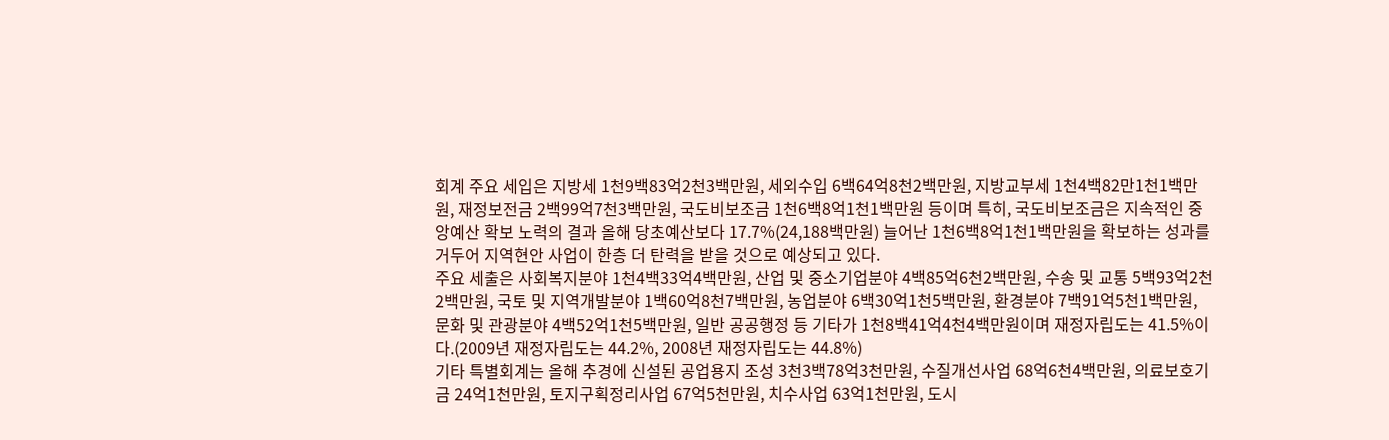회계 주요 세입은 지방세 1천9백83억2천3백만원, 세외수입 6백64억8천2백만원, 지방교부세 1천4백82만1천1백만원, 재정보전금 2백99억7천3백만원, 국도비보조금 1천6백8억1천1백만원 등이며 특히, 국도비보조금은 지속적인 중앙예산 확보 노력의 결과 올해 당초예산보다 17.7%(24,188백만원) 늘어난 1천6백8억1천1백만원을 확보하는 성과를 거두어 지역현안 사업이 한층 더 탄력을 받을 것으로 예상되고 있다.
주요 세출은 사회복지분야 1천4백33억4백만원, 산업 및 중소기업분야 4백85억6천2백만원, 수송 및 교통 5백93억2천2백만원, 국토 및 지역개발분야 1백60억8천7백만원, 농업분야 6백30억1천5백만원, 환경분야 7백91억5천1백만원, 문화 및 관광분야 4백52억1천5백만원, 일반 공공행정 등 기타가 1천8백41억4천4백만원이며 재정자립도는 41.5%이다.(2009년 재정자립도는 44.2%, 2008년 재정자립도는 44.8%)
기타 특별회계는 올해 추경에 신설된 공업용지 조성 3천3백78억3천만원, 수질개선사업 68억6천4백만원, 의료보호기금 24억1천만원, 토지구획정리사업 67억5천만원, 치수사업 63억1천만원, 도시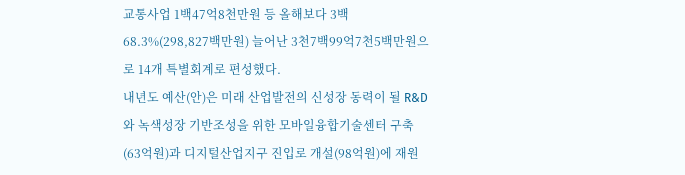교통사업 1백47억8천만원 등 올해보다 3백68.3%(298,827백만원) 늘어난 3천7백99억7천5백만원으로 14개 특별회계로 편성했다.
내년도 예산(안)은 미래 산업발전의 신성장 동력이 될 R&D와 녹색성장 기반조성을 위한 모바일융합기술센터 구축(63억원)과 디지털산업지구 진입로 개설(98억원)에 재원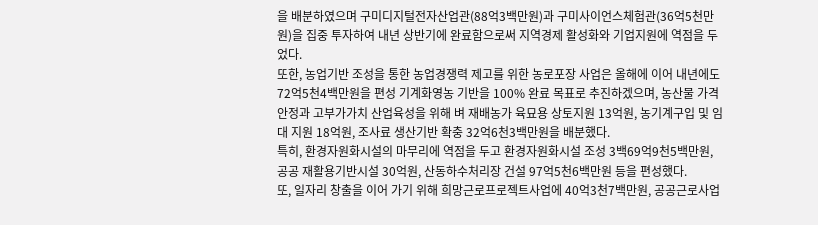을 배분하였으며 구미디지털전자산업관(88억3백만원)과 구미사이언스체험관(36억5천만원)을 집중 투자하여 내년 상반기에 완료함으로써 지역경제 활성화와 기업지원에 역점을 두었다.
또한, 농업기반 조성을 통한 농업경쟁력 제고를 위한 농로포장 사업은 올해에 이어 내년에도 72억5천4백만원을 편성 기계화영농 기반을 100% 완료 목표로 추진하겠으며, 농산물 가격안정과 고부가가치 산업육성을 위해 벼 재배농가 육묘용 상토지원 13억원, 농기계구입 및 임대 지원 18억원, 조사료 생산기반 확충 32억6천3백만원을 배분했다.
특히, 환경자원화시설의 마무리에 역점을 두고 환경자원화시설 조성 3백69억9천5백만원, 공공 재활용기반시설 30억원, 산동하수처리장 건설 97억5천6백만원 등을 편성했다.
또, 일자리 창출을 이어 가기 위해 희망근로프로젝트사업에 40억3천7백만원, 공공근로사업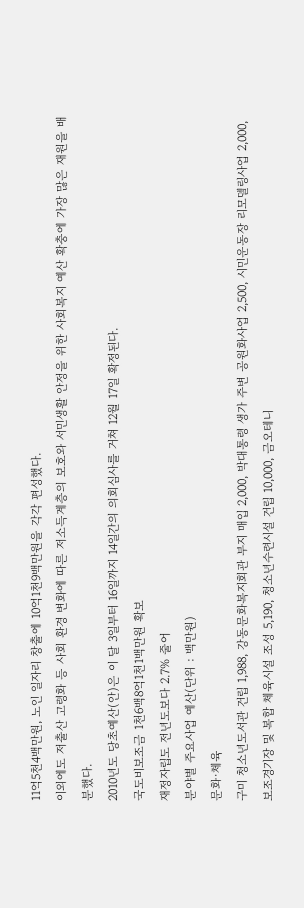11억5천4백만원, 노인 일자리 창출에 10억1천9백만원을 각각 편성했다.
이외에도 저출산 고령화 등 사회 환경 변화에 따른 저소득계층의 보호와 서민생활 안정을 위한 사회복지 예산 확충에 가장 많은 재원을 배분했다.
2010년도 당초예산(안)은 이 달 3일부터 16일까지 14일간의 의회심사를 거쳐 12월 17일 확정된다.
국도비보조금 1천6백8억1천1백만원 확보
재정자립도 전년도보다 2.7% 줄어
분야별 주요사업 예산(단위 : 백만원)
문화·체육
구미 청소년도서관 건립 1,988, 강동문화복지회관 부지 매입 2,000, 박대통령 생가 주변 공원화사업 2,500, 시민운동장 리모델링사업 2,000, 보조경기장 및 복합 체육시설 조성 5,190, 청소년수련시설 건립 10,000, 금오테니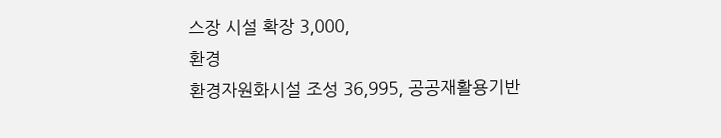스장 시설 확장 3,000,
환경
환경자원화시설 조성 36,995, 공공재활용기반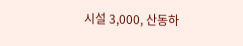시설 3,000, 산동하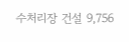수처리장 건설 9,756